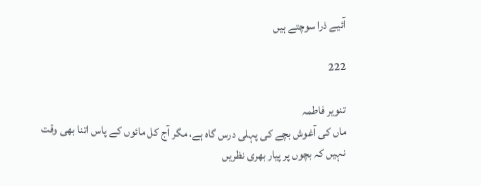آئیے ذرا سوچتے ہیں

222

تنویر فاطمہ
ماں کی آغوش بچے کی پہلی درس گاہ ہے، مگر آج کل مائوں کے پاس اتنا بھی وقت نہیں کہ بچوں پر پیار بھری نظریں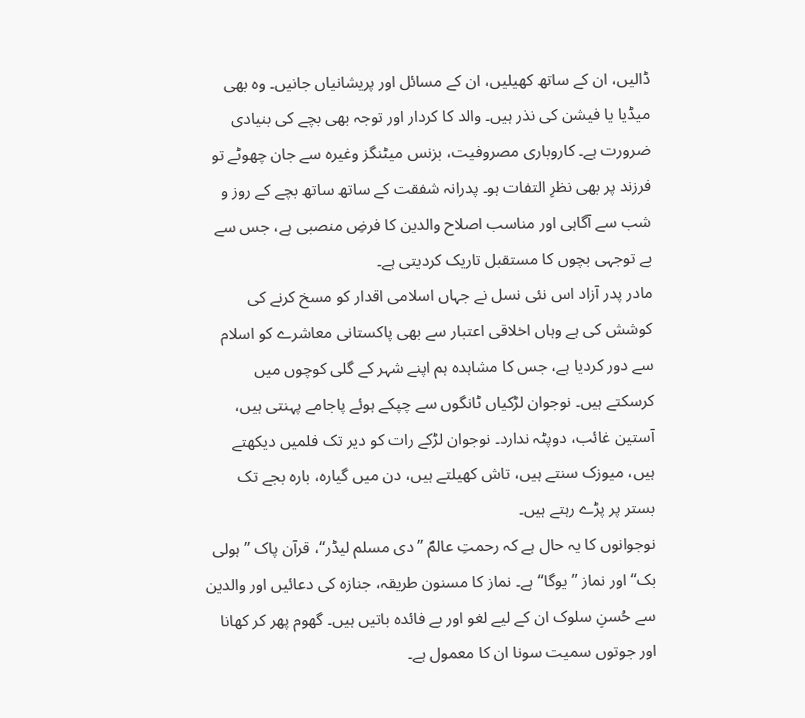ڈالیں، ان کے ساتھ کھیلیں، ان کے مسائل اور پریشانیاں جانیں۔ وہ بھی میڈیا یا فیشن کی نذر ہیں۔ والد کا کردار اور توجہ بھی بچے کی بنیادی ضرورت ہے۔ کاروباری مصروفیت، بزنس میٹنگز وغیرہ سے جان چھوٹے تو فرزند پر بھی نظرِ التفات ہو۔ پدرانہ شفقت کے ساتھ ساتھ بچے کے روز و شب سے آگاہی اور مناسب اصلاح والدین کا فرضِ منصبی ہے، جس سے بے توجہی بچوں کا مستقبل تاریک کردیتی ہے۔
مادر پدر آزاد اس نئی نسل نے جہاں اسلامی اقدار کو مسخ کرنے کی کوشش کی ہے وہاں اخلاقی اعتبار سے بھی پاکستانی معاشرے کو اسلام سے دور کردیا ہے، جس کا مشاہدہ ہم اپنے شہر کے گلی کوچوں میں کرسکتے ہیں۔ نوجوان لڑکیاں ٹانگوں سے چپکے ہوئے پاجامے پہنتی ہیں، آستین غائب، دوپٹہ ندارد۔ نوجوان لڑکے رات کو دیر تک فلمیں دیکھتے ہیں، میوزک سنتے ہیں، تاش کھیلتے ہیں، دن میں گیارہ، بارہ بجے تک بستر پر پڑے رہتے ہیں۔
نوجوانوں کا یہ حال ہے کہ رحمتِ عالمؐ ’’دی مسلم لیڈر‘‘، قرآن پاک ’’ہولی بک‘‘ اور نماز ’’یوگا‘‘ ہے۔ نماز کا مسنون طریقہ، جنازہ کی دعائیں اور والدین سے حُسنِ سلوک ان کے لیے لغو اور بے فائدہ باتیں ہیں۔ گھوم پھر کر کھانا اور جوتوں سمیت سونا ان کا معمول ہے۔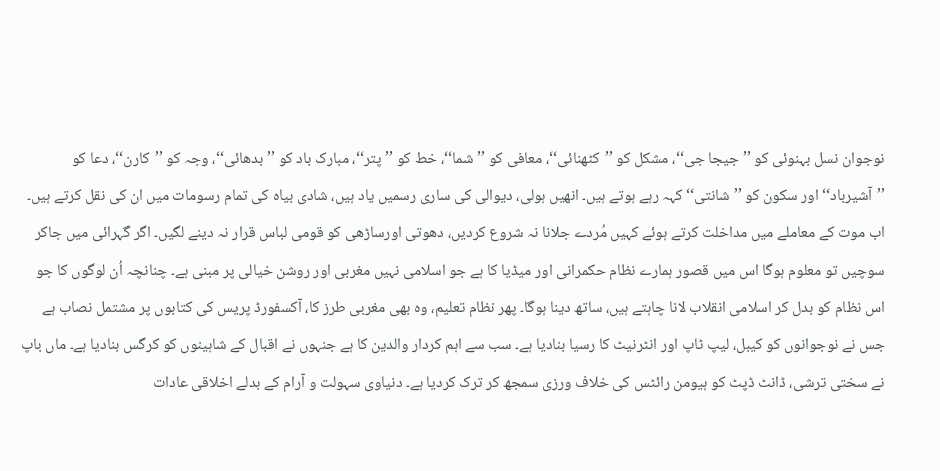نوجوان نسل بہنوئی کو ’’جیجا جی‘‘، مشکل کو ’’کٹھنائی‘‘، معافی کو ’’شما‘‘، خط کو ’’پتر‘‘، مبارک باد کو ’’بدھائی‘‘، وجہ کو ’’کارن‘‘، دعا کو ’’آشیرباد‘‘ اور سکون کو ’’شانتی‘‘ کہہ رہے ہوتے ہیں۔ انھیں ہولی، دیوالی کی ساری رسمیں یاد ہیں، شادی بیاہ کی تمام رسومات میں ان کی نقل کرتے ہیں۔ اب موت کے معاملے میں مداخلت کرتے ہوئے کہیں مُردے جلانا نہ شروع کردیں، دھوتی اورساڑھی کو قومی لباس قرار نہ دینے لگیں۔ اگر گہرائی میں جاکر سوچیں تو معلوم ہوگا اس میں قصور ہمارے نظام حکمرانی اور میڈیا کا ہے جو اسلامی نہیں مغربی اور روشن خیالی پر مبنی ہے۔ چنانچہ اُن لوگوں کا جو اس نظام کو بدل کر اسلامی انقلاب لانا چاہتے ہیں، ساتھ دینا ہوگا۔ پھر نظام تعلیم، وہ بھی مغربی طرز کا، آکسفورڈ پریس کی کتابوں پر مشتمل نصاب ہے جس نے نوجوانوں کو کیبل، لیپ ٹاپ اور انٹرنیٹ کا رسیا بنادیا ہے۔ سب سے اہم کردار والدین کا ہے جنہوں نے اقبال کے شاہینوں کو کرگس بنادیا ہے۔ ماں باپ نے سختی ترشی، ڈانٹ ڈپٹ کو ہیومن رائٹس کی خلاف ورزی سمجھ کر ترک کردیا ہے۔ دنیاوی سہولت و آرام کے بدلے اخلاقی عادات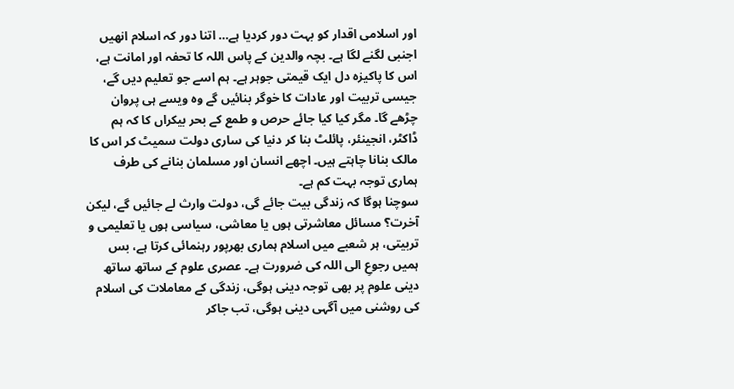اور اسلامی اقدار کو بہت دور کردیا ہے… اتنا دور کہ اسلام انھیں اجنبی لگنے لگا ہے۔ بچہ والدین کے پاس اللہ کا تحفہ اور امانت ہے، اس کا پاکیزہ دل ایک قیمتی جوہر ہے۔ ہم اسے جو تعلیم دیں گے، جیسی تربیت اور عادات کا خوگر بنائیں گے وہ ویسے ہی پروان چڑھے گا۔ مگر کیا کیا جائے حرص و طمع کے بحر بیکراں کا کہ ہم ڈاکٹر، انجینئر، پائلٹ بنا کر دنیا کی ساری دولت سمیٹ کر اس کا مالک بنانا چاہتے ہیں۔ اچھے انسان اور مسلمان بنانے کی طرف ہماری توجہ بہت کم ہے۔
سوچنا ہوگا کہ زندگی بیت جائے گی، دولت وارث لے جائیں گے، لیکن آخرت؟ مسائل معاشرتی ہوں یا معاشی، سیاسی ہوں یا تعلیمی و تربیتی، ہر شعبے میں اسلام ہماری بھرپور رہنمائی کرتا ہے، بس ہمیں رجوعِ الی اللہ کی ضرورت ہے۔ عصری علوم کے ساتھ ساتھ دینی علوم پر بھی توجہ دینی ہوگی، زندگی کے معاملات کی اسلام کی روشنی میں آگہی دینی ہوگی، تب جاکر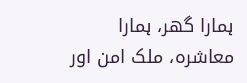ہمارا گھر، ہمارا معاشرہ، ملک امن اور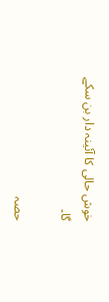خوش حالی کا آئینہ دار بن سکے گا۔

حصہ